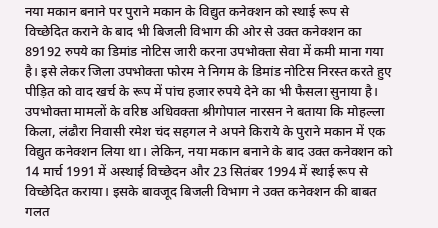नया मकान बनाने पर पुराने मकान के विद्युत कनेक्शन को स्थाई रूप से विच्छेदित कराने के बाद भी बिजली विभाग की ओर से उक्त कनेक्शन का 89192 रुपये का डिमांड नोटिस जारी करना उपभोक्ता सेवा में कमी माना गया है। इसे लेकर जिला उपभोक्ता फोरम ने निगम के डिमांड नोटिस निरस्त करते हुए पीड़ित को वाद खर्च के रूप में पांच हजार रुपये देने का भी फैसला सुनाया है।
उपभोक्ता मामलों के वरिष्ठ अधिवक्ता श्रीगोपाल नारसन ने बताया कि मोहल्ला किला, लंढौरा निवासी रमेश चंद सहगल ने अपने किराये के पुराने मकान में एक विद्युत कनेक्शन लिया था। लेकिन, नया मकान बनाने के बाद उक्त कनेक्शन को 14 मार्च 1991 में अस्थाई विच्छेदन और 23 सितंबर 1994 में स्थाई रूप से विच्छेदित कराया। इसके बावजूद बिजली विभाग ने उक्त कनेक्शन की बाबत गलत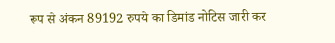रूप से अंकन 89192 रुपये का डिमांड नोटिस जारी कर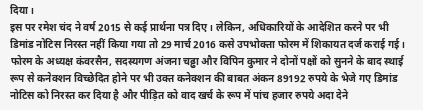दिया।
इस पर रमेश चंद ने वर्ष 2015 से कई प्रार्थना पत्र दिए। लेकिन, अधिकारियों के आदेशित करने पर भी डिमांड नोटिस निरस्त नहीं किया गया तो 29 मार्च 2016 कसे उपभोक्ता फोरम में शिकायत दर्ज कराई गई। फोरम के अध्यक्ष कंवरसैन, सदस्यगण अंजना चढ्ढा और विपिन कुमार ने दोनों पक्षों को सुनने के बाद स्थाई रूप से कनेक्शन विच्छेदित होने पर भी उक्त कनेक्शन की बाबत अंकन 89192 रुपये के भेजे गए डिमांड नोटिस को निरस्त कर दिया है और पीड़ित को वाद खर्च के रूप में पांच हजार रुपये अदा देने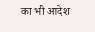का भी आदेश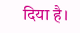दिया है।